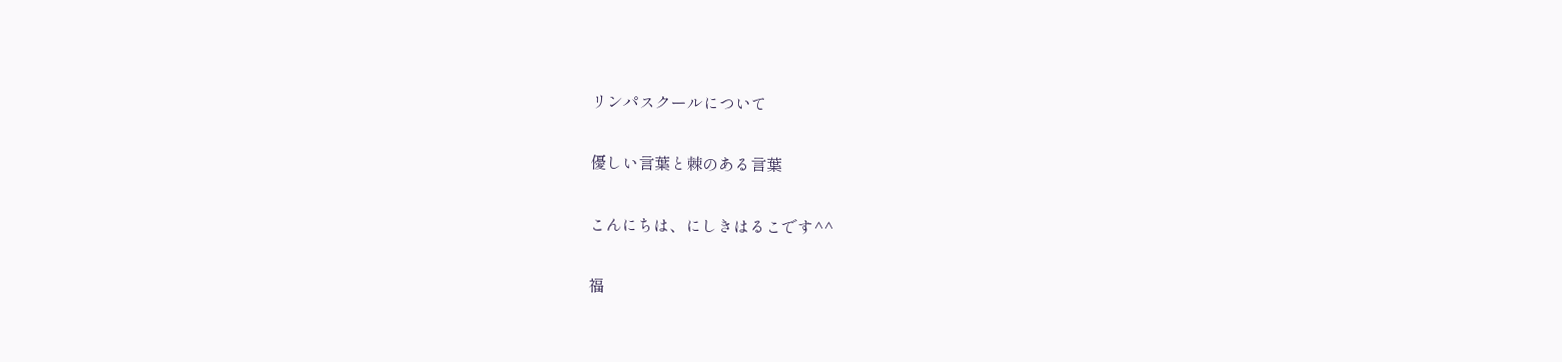リンパスクールについて

優しい言葉と棘のある言葉

こんにちは、にしきはるこです^^

福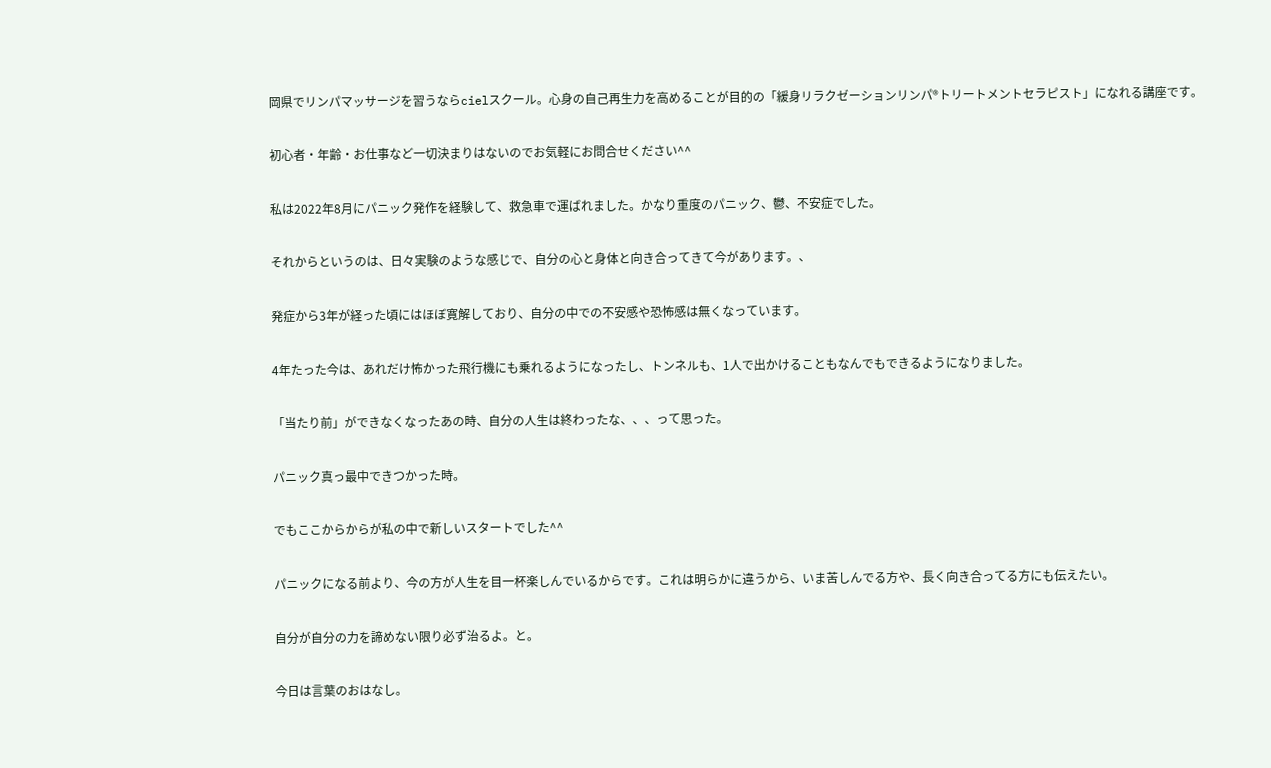岡県でリンパマッサージを習うならcielスクール。心身の自己再生力を高めることが目的の「緩身リラクゼーションリンパ®トリートメントセラピスト」になれる講座です。

初心者・年齢・お仕事など一切決まりはないのでお気軽にお問合せください^^

私は2022年8月にパニック発作を経験して、救急車で運ばれました。かなり重度のパニック、鬱、不安症でした。

それからというのは、日々実験のような感じで、自分の心と身体と向き合ってきて今があります。、

発症から3年が経った頃にはほぼ寛解しており、自分の中での不安感や恐怖感は無くなっています。

4年たった今は、あれだけ怖かった飛行機にも乗れるようになったし、トンネルも、1人で出かけることもなんでもできるようになりました。

「当たり前」ができなくなったあの時、自分の人生は終わったな、、、って思った。

パニック真っ最中できつかった時。

でもここからからが私の中で新しいスタートでした^^

パニックになる前より、今の方が人生を目一杯楽しんでいるからです。これは明らかに違うから、いま苦しんでる方や、長く向き合ってる方にも伝えたい。

自分が自分の力を諦めない限り必ず治るよ。と。

今日は言葉のおはなし。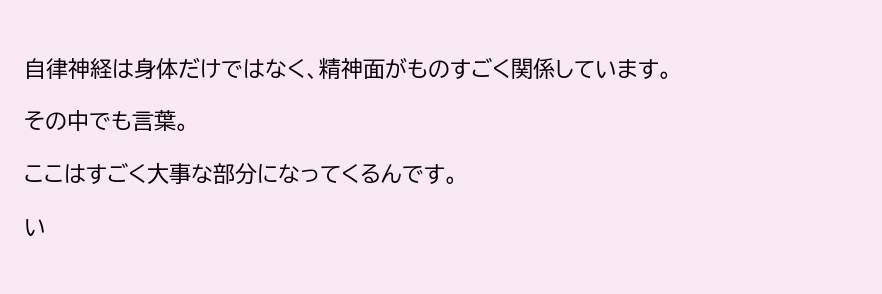自律神経は身体だけではなく、精神面がものすごく関係しています。

その中でも言葉。

ここはすごく大事な部分になってくるんです。

い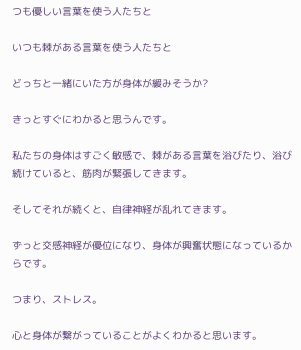つも優しい言葉を使う人たちと

いつも棘がある言葉を使う人たちと

どっちと一緒にいた方が身体が緩みそうか?

きっとすぐにわかると思うんです。

私たちの身体はすごく敏感で、棘がある言葉を浴びたり、浴び続けていると、筋肉が緊張してきます。

そしてそれが続くと、自律神経が乱れてきます。

ずっと交感神経が優位になり、身体が興奮状態になっているからです。

つまり、ストレス。

心と身体が繋がっていることがよくわかると思います。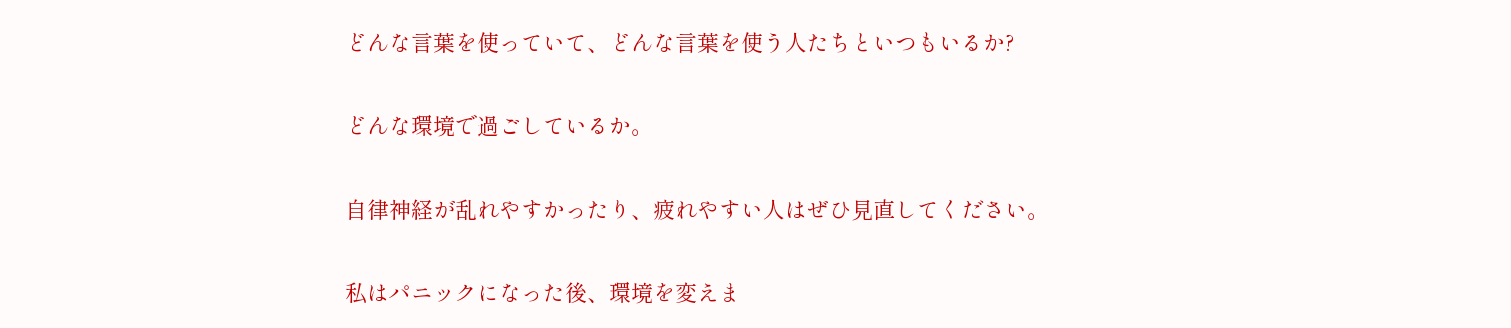どんな言葉を使っていて、どんな言葉を使う人たちといつもいるか?

どんな環境で過ごしているか。

自律神経が乱れやすかったり、疲れやすい人はぜひ見直してください。

私はパニックになった後、環境を変えま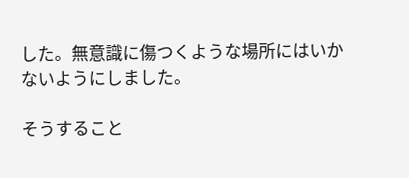した。無意識に傷つくような場所にはいかないようにしました。

そうすること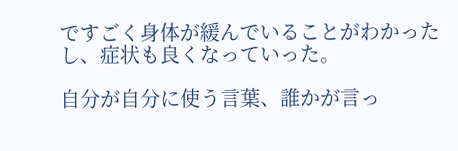ですごく身体が緩んでいることがわかったし、症状も良くなっていった。

自分が自分に使う言葉、誰かが言っ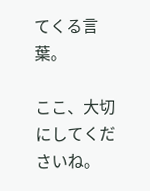てくる言葉。

ここ、大切にしてくださいね。